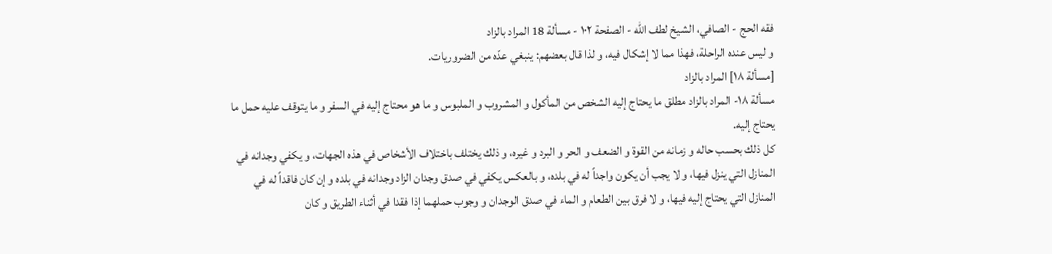فقه الحج - الصافي، الشيخ لطف الله - الصفحة ١٠٢ - مسألة 18 المراد بالزاد
و ليس عنده الراحلة، فهذا مما لا إشكال فيه، و لذا قال بعضهم: ينبغي عدّه من الضروريات.
[مسألة ١٨] المراد بالزاد
مسألة ١٨- المراد بالزاد مطلق ما يحتاج إليه الشخص من المأكول و المشروب و الملبوس و ما هو محتاج إليه في السفر و ما يتوقف عليه حمل ما يحتاج إليه.
كل ذلك بحسب حاله و زمانه من القوة و الضعف و الحر و البرد و غيره، و ذلك يختلف باختلاف الأشخاص في هذه الجهات، و يكفي وجدانه في المنازل التي ينزل فيها، و لا يجب أن يكون واجداً له في بلده، و بالعكس يكفي في صدق وجدان الزاد وجدانه في بلده و إن كان فاقداً له في المنازل التي يحتاج إليه فيها، و لا فرق بين الطعام و الماء في صدق الوجدان و وجوب حملهما إذا فقدا في أثناء الطريق و كان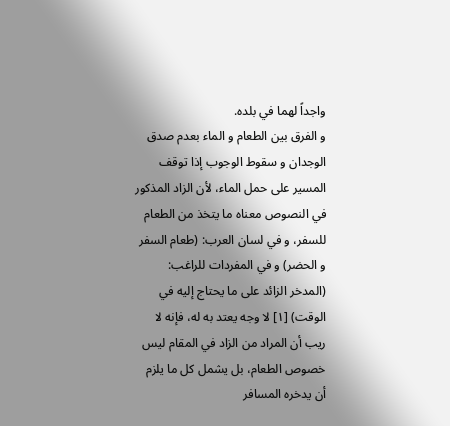واجداً لهما في بلده.
و الفرق بين الطعام و الماء بعدم صدق الوجدان و سقوط الوجوب إذا توقف المسير على حمل الماء، لأن الزاد المذكور في النصوص معناه ما يتخذ من الطعام للسفر، و في لسان العرب: (طعام السفر و الحضر) و في المفردات للراغب: (المدخر الزائد على ما يحتاج إليه في الوقت) [١] لا وجه يعتد به له، فإنه لا ريب أن المراد من الزاد في المقام ليس خصوص الطعام، بل يشمل كل ما يلزم أن يدخره المسافر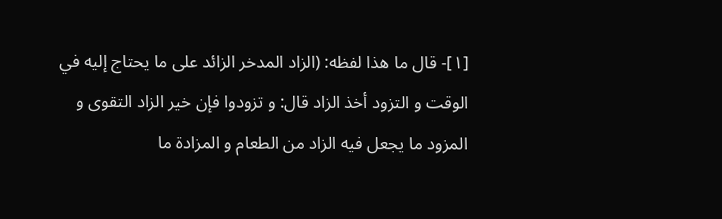[١]- قال ما هذا لفظه: (الزاد المدخر الزائد على ما يحتاج إليه في الوقت و التزود أخذ الزاد قال: و تزودوا فإن خير الزاد التقوى و المزود ما يجعل فيه الزاد من الطعام و المزادة ما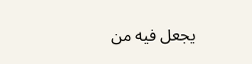يجعل فيه من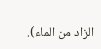الزاد من الماء).